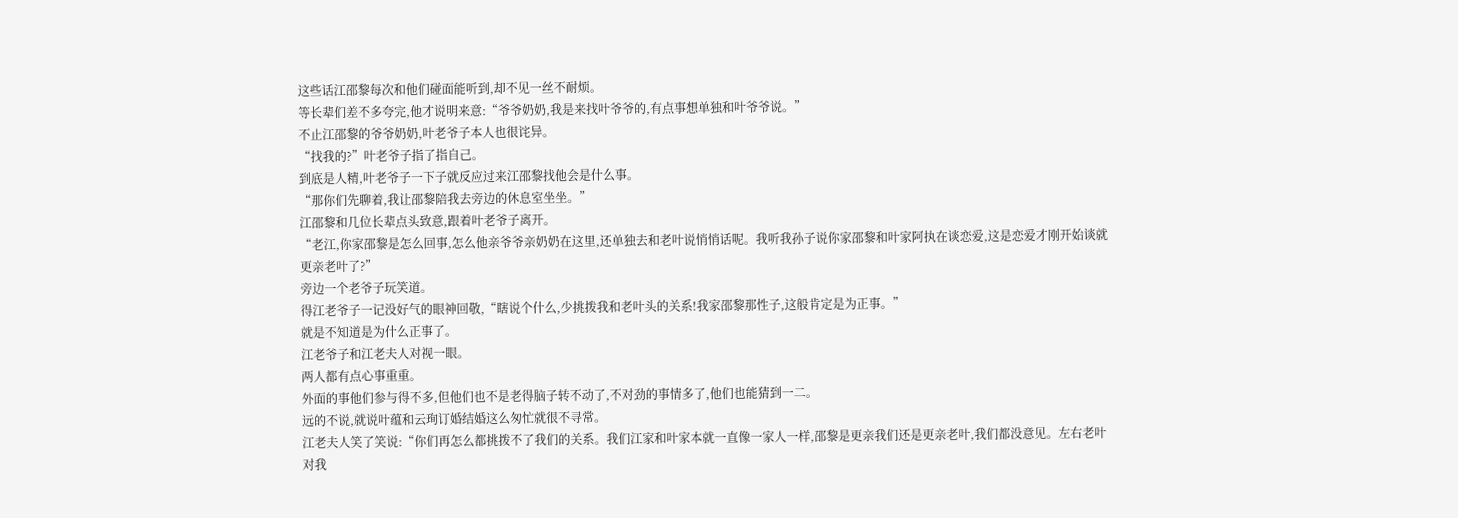这些话江邵黎每次和他们碰面能听到,却不见一丝不耐烦。
等长辈们差不多夸完,他才说明来意:“爷爷奶奶,我是来找叶爷爷的,有点事想单独和叶爷爷说。”
不止江邵黎的爷爷奶奶,叶老爷子本人也很诧异。
“找我的?”叶老爷子指了指自己。
到底是人精,叶老爷子一下子就反应过来江邵黎找他会是什么事。
“那你们先聊着,我让邵黎陪我去旁边的休息室坐坐。”
江邵黎和几位长辈点头致意,跟着叶老爷子离开。
“老江,你家邵黎是怎么回事,怎么他亲爷爷亲奶奶在这里,还单独去和老叶说悄悄话呢。我听我孙子说你家邵黎和叶家阿执在谈恋爱,这是恋爱才刚开始谈就更亲老叶了?”
旁边一个老爷子玩笑道。
得江老爷子一记没好气的眼神回敬,“瞎说个什么,少挑拨我和老叶头的关系!我家邵黎那性子,这般肯定是为正事。”
就是不知道是为什么正事了。
江老爷子和江老夫人对视一眼。
两人都有点心事重重。
外面的事他们参与得不多,但他们也不是老得脑子转不动了,不对劲的事情多了,他们也能猜到一二。
远的不说,就说叶蕴和云珣订婚结婚这么匆忙就很不寻常。
江老夫人笑了笑说:“你们再怎么都挑拨不了我们的关系。我们江家和叶家本就一直像一家人一样,邵黎是更亲我们还是更亲老叶,我们都没意见。左右老叶对我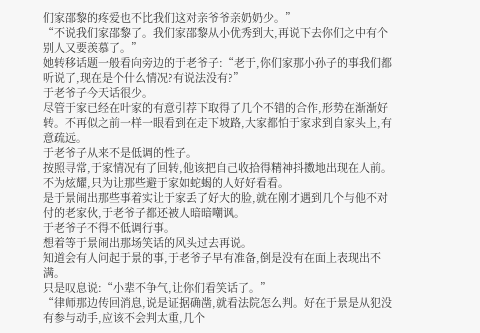们家邵黎的疼爱也不比我们这对亲爷爷亲奶奶少。”
“不说我们家邵黎了。我们家邵黎从小优秀到大,再说下去你们之中有个别人又要羡慕了。”
她转移话题一般看向旁边的于老爷子:“老于,你们家那小孙子的事我们都听说了,现在是个什么情况?有说法没有?”
于老爷子今天话很少。
尽管于家已经在叶家的有意引荐下取得了几个不错的合作,形势在渐渐好转。不再似之前一样一眼看到在走下坡路,大家都怕于家求到自家头上,有意疏远。
于老爷子从来不是低调的性子。
按照寻常,于家情况有了回转,他该把自己收拾得精神抖擞地出现在人前。
不为炫耀,只为让那些避于家如蛇蝎的人好好看看。
是于景闹出那些事着实让于家丢了好大的脸,就在刚才遇到几个与他不对付的老家伙,于老爷子都还被人暗暗嘲讽。
于老爷子不得不低调行事。
想着等于景闹出那场笑话的风头过去再说。
知道会有人问起于景的事,于老爷子早有准备,倒是没有在面上表现出不满。
只是叹息说:“小辈不争气,让你们看笑话了。”
“律师那边传回消息,说是证据确凿,就看法院怎么判。好在于景是从犯没有参与动手,应该不会判太重,几个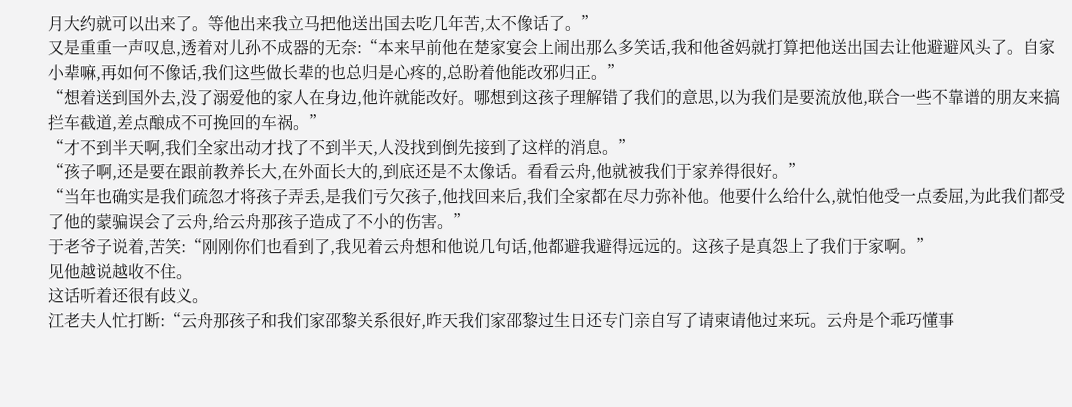月大约就可以出来了。等他出来我立马把他送出国去吃几年苦,太不像话了。”
又是重重一声叹息,透着对儿孙不成器的无奈:“本来早前他在楚家宴会上闹出那么多笑话,我和他爸妈就打算把他送出国去让他避避风头了。自家小辈嘛,再如何不像话,我们这些做长辈的也总归是心疼的,总盼着他能改邪归正。”
“想着送到国外去,没了溺爱他的家人在身边,他许就能改好。哪想到这孩子理解错了我们的意思,以为我们是要流放他,联合一些不靠谱的朋友来搞拦车截道,差点酿成不可挽回的车祸。”
“才不到半天啊,我们全家出动才找了不到半天,人没找到倒先接到了这样的消息。”
“孩子啊,还是要在跟前教养长大,在外面长大的,到底还是不太像话。看看云舟,他就被我们于家养得很好。”
“当年也确实是我们疏忽才将孩子弄丢,是我们亏欠孩子,他找回来后,我们全家都在尽力弥补他。他要什么给什么,就怕他受一点委屈,为此我们都受了他的蒙骗误会了云舟,给云舟那孩子造成了不小的伤害。”
于老爷子说着,苦笑:“刚刚你们也看到了,我见着云舟想和他说几句话,他都避我避得远远的。这孩子是真怨上了我们于家啊。”
见他越说越收不住。
这话听着还很有歧义。
江老夫人忙打断:“云舟那孩子和我们家邵黎关系很好,昨天我们家邵黎过生日还专门亲自写了请柬请他过来玩。云舟是个乖巧懂事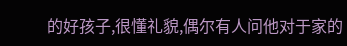的好孩子,很懂礼貌,偶尔有人问他对于家的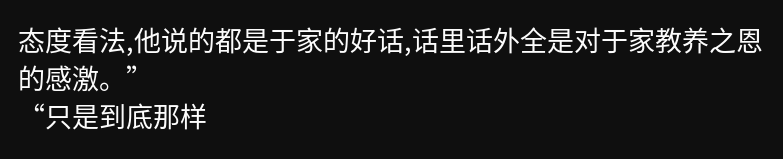态度看法,他说的都是于家的好话,话里话外全是对于家教养之恩的感激。”
“只是到底那样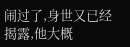闹过了,身世又已经揭露,他大概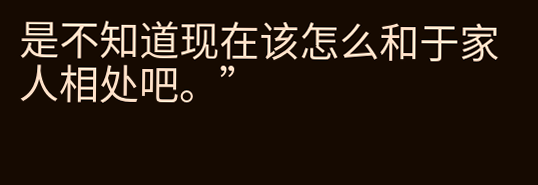是不知道现在该怎么和于家人相处吧。”